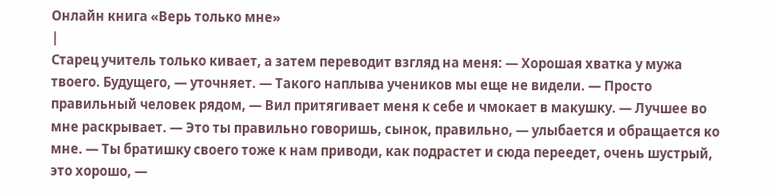Онлайн книга «Верь только мне»
|
Старец учитель только кивает, а затем переводит взгляд на меня: — Хорошая хватка у мужа твоего. Будущего, — уточняет. — Такого наплыва учеников мы еще не видели. — Просто правильный человек рядом, — Вил притягивает меня к себе и чмокает в макушку. — Лучшее во мне раскрывает. — Это ты правильно говоришь, сынок, правильно, — улыбается и обращается ко мне. — Ты братишку своего тоже к нам приводи, как подрастет и сюда переедет, очень шустрый, это хорошо, —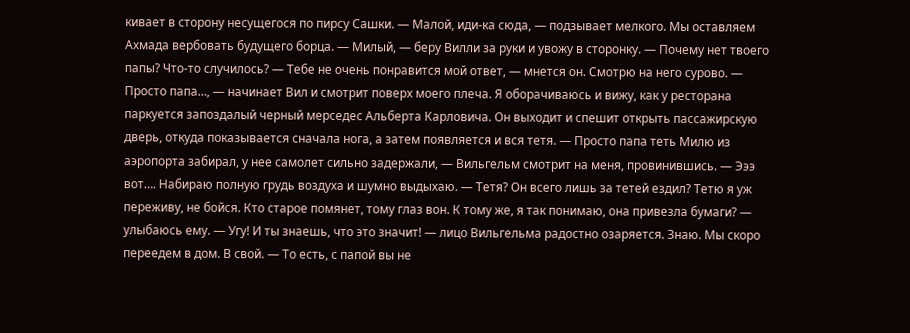кивает в сторону несущегося по пирсу Сашки. — Малой, иди-ка сюда, — подзывает мелкого. Мы оставляем Ахмада вербовать будущего борца. — Милый, — беру Вилли за руки и увожу в сторонку. — Почему нет твоего папы? Что-то случилось? — Тебе не очень понравится мой ответ, — мнется он. Смотрю на него сурово. — Просто папа…, — начинает Вил и смотрит поверх моего плеча. Я оборачиваюсь и вижу, как у ресторана паркуется запоздалый черный мерседес Альберта Карловича. Он выходит и спешит открыть пассажирскую дверь, откуда показывается сначала нога, а затем появляется и вся тетя. — Просто папа теть Милю из аэропорта забирал, у нее самолет сильно задержали, — Вильгельм смотрит на меня, провинившись. — Эээ вот…. Набираю полную грудь воздуха и шумно выдыхаю. — Тетя? Он всего лишь за тетей ездил? Тетю я уж переживу, не бойся. Кто старое помянет, тому глаз вон. К тому же, я так понимаю, она привезла бумаги? — улыбаюсь ему. — Угу! И ты знаешь, что это значит! — лицо Вильгельма радостно озаряется. Знаю. Мы скоро переедем в дом. В свой. — То есть, с папой вы не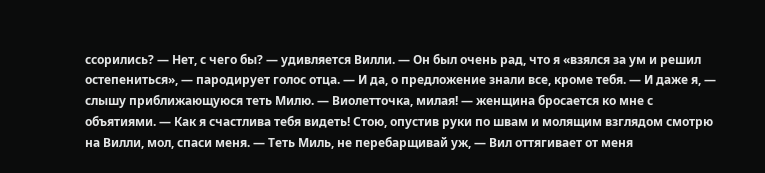ссорились? — Нет, с чего бы? — удивляется Вилли. — Он был очень рад, что я «взялся за ум и решил остепениться», — пародирует голос отца. — И да, о предложение знали все, кроме тебя. — И даже я, — слышу приближающуюся теть Милю. — Виолетточка, милая! — женщина бросается ко мне с объятиями. — Как я счастлива тебя видеть! Стою, опустив руки по швам и молящим взглядом смотрю на Вилли, мол, спаси меня. — Теть Миль, не перебарщивай уж, — Вил оттягивает от меня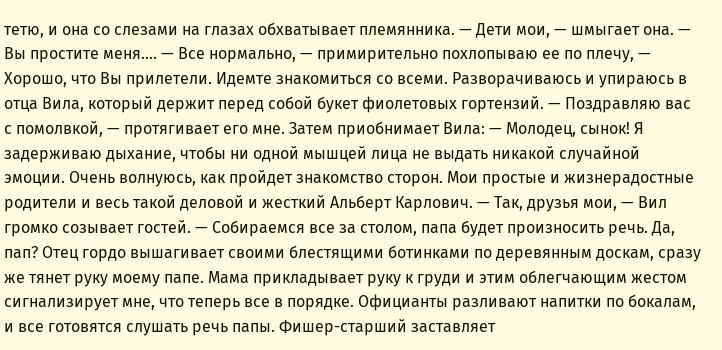тетю, и она со слезами на глазах обхватывает племянника. — Дети мои, — шмыгает она. — Вы простите меня…. — Все нормально, — примирительно похлопываю ее по плечу, — Хорошо, что Вы прилетели. Идемте знакомиться со всеми. Разворачиваюсь и упираюсь в отца Вила, который держит перед собой букет фиолетовых гортензий. — Поздравляю вас с помолвкой, — протягивает его мне. Затем приобнимает Вила: — Молодец, сынок! Я задерживаю дыхание, чтобы ни одной мышцей лица не выдать никакой случайной эмоции. Очень волнуюсь, как пройдет знакомство сторон. Мои простые и жизнерадостные родители и весь такой деловой и жесткий Альберт Карлович. — Так, друзья мои, — Вил громко созывает гостей. — Собираемся все за столом, папа будет произносить речь. Да, пап? Отец гордо вышагивает своими блестящими ботинками по деревянным доскам, сразу же тянет руку моему папе. Мама прикладывает руку к груди и этим облегчающим жестом сигнализирует мне, что теперь все в порядке. Официанты разливают напитки по бокалам, и все готовятся слушать речь папы. Фишер-старший заставляет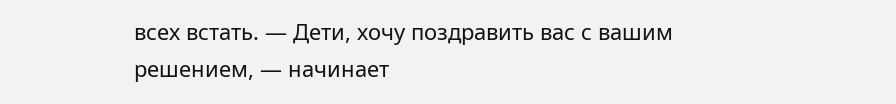всех встать. — Дети, хочу поздравить вас с вашим решением, — начинает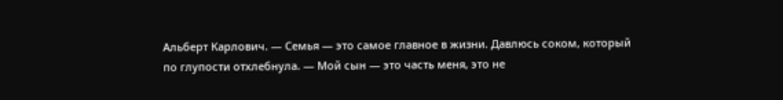Альберт Карлович. — Семья — это самое главное в жизни. Давлюсь соком, который по глупости отхлебнула. — Мой сын — это часть меня, это не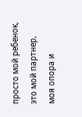просто мой ребенок, это мой партнер, моя опора и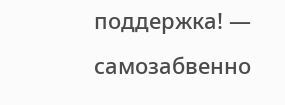поддержка! — самозабвенно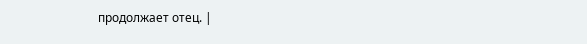продолжает отец. |